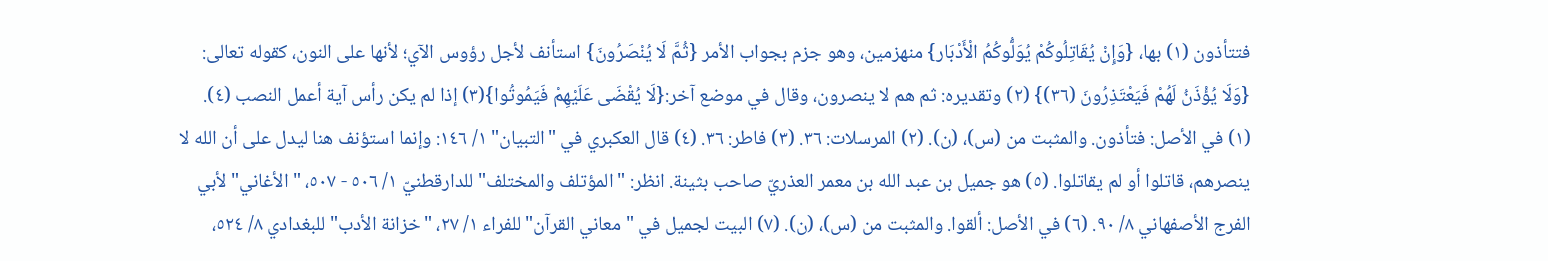فتتأذون (١) بها، {وَإِنْ يُقَاتِلُوكُمْ يُوَلُّوكُمُ الْأَدْبَار} منهزمين، وهو جزم بجواب الأمر {ثُمَّ لَا يُنْصَرُونَ} استأنف لأجل رؤوس الآي؛ لأنها على النون، كقوله تعالى: {وَلَا يُؤْذَنُ لَهُمْ فَيَعْتَذِرُونَ (٣٦)} (٢) وتقديره: ثم هم لا ينصرون، وقال في موضع آخر:{لَا يُقْضَى عَلَيْهِمْ فَيَمُوتُوا}(٣) إذا لم يكن رأس آية أعمل النصب (٤).
(١) في الأصل: فتأذون. والمثبت من (س)، (ن). (٢) المرسلات: ٣٦. (٣) فاطر: ٣٦. (٤) قال العكبري في "التبيان" ١/ ١٤٦: وإنما استؤنف هنا ليدل على أن الله لا ينصرهم، قاتلوا أو لم يقاتلوا. (٥) هو جميل بن عبد الله بن معمر العذريّ صاحب بثينة. انظر: "المؤتلف والمختلف" للدارقطنيّ ١/ ٥٠٦ - ٥٠٧، "الأغاني" لأبي الفرج الأصفهاني ٨/ ٩٠. (٦) في الأصل: ألقوا. والمثبت من (س)، (ن). (٧) البيت لجميل في "معاني القرآن" للفراء ١/ ٢٧، "خزانة الأدب" للبغدادي ٨/ ٥٢٤،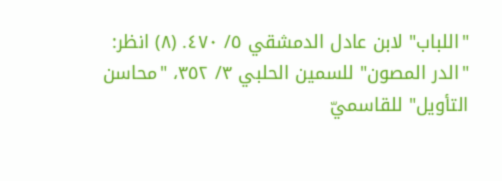"اللباب" لابن عادل الدمشقي ٥/ ٤٧٠. (٨) انظر: "الدر المصون" للسمين الحلبي ٣/ ٣٥٢، "محاسن التأويل" للقاسميّ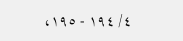٤/ ١٩٤ - ١٩٥،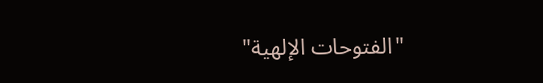"الفتوحات الإلهية"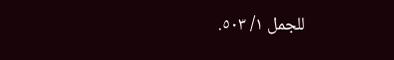للجمل ١/ ٥٠٣.